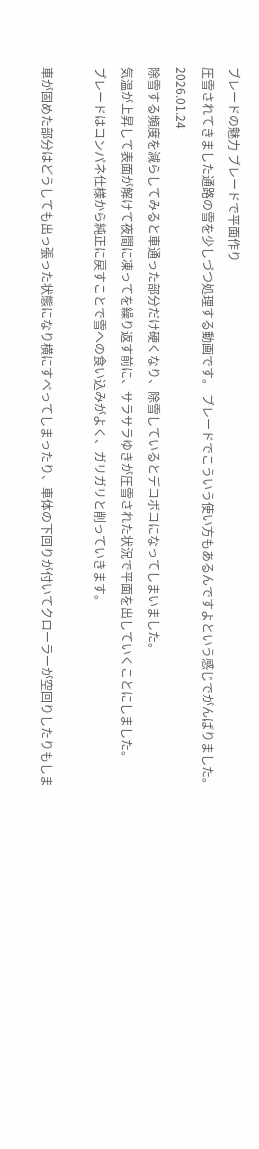ブレードの魅力 ブレードで平面作り
圧雪されてきました通路の雪を少しづつ処理する動画です。 ブレードでこういう使い方もあるんですよという感じでがんばりました。 2026.01.24
除雪する頻度を減らしてみると車通った部分だけ硬くなり、除雪しているとデコボコになってしまいました。
気温が上昇して表面が解けて夜間に凍ってを繰り返す前に、サラサラゆきが圧雪された状況で平面を出していくことにしました。
ブレードはコンパネ仕様から純正に戻すことで雪への食い込みがよく、ガリガリと削っていきます。

車が固めた部分はどうしても出っ張った状態になり横にすべってしまったり、車体の下回りが付いてクローラーが空回りしたりもしま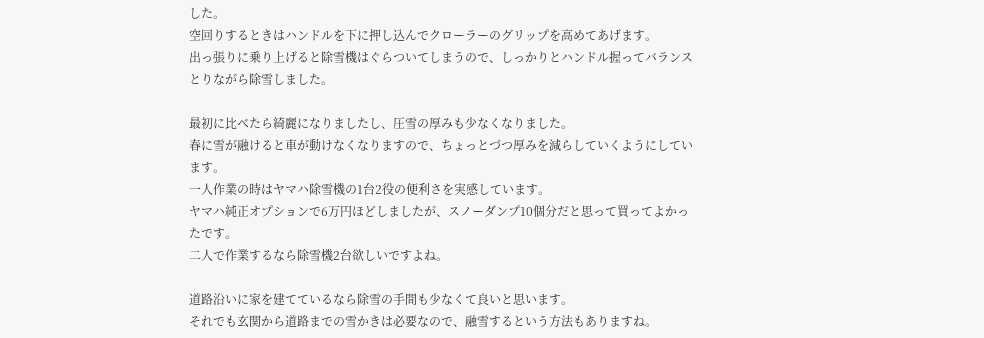した。
空回りするときはハンドルを下に押し込んでクローラーのグリップを高めてあげます。
出っ張りに乗り上げると除雪機はぐらついてしまうので、しっかりとハンドル握ってバランスとりながら除雪しました。

最初に比べたら綺麗になりましたし、圧雪の厚みも少なくなりました。
春に雪が融けると車が動けなくなりますので、ちょっとづつ厚みを減らしていくようにしています。
一人作業の時はヤマハ除雪機の1台2役の便利さを実感しています。
ヤマハ純正オプションで6万円ほどしましたが、スノーダンプ10個分だと思って買ってよかったです。
二人で作業するなら除雪機2台欲しいですよね。

道路沿いに家を建てているなら除雪の手間も少なくて良いと思います。
それでも玄関から道路までの雪かきは必要なので、融雪するという方法もありますね。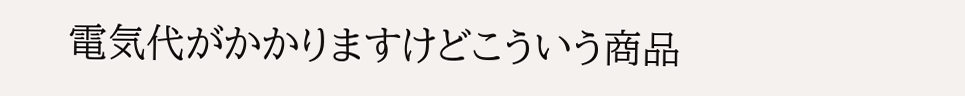電気代がかかりますけどこういう商品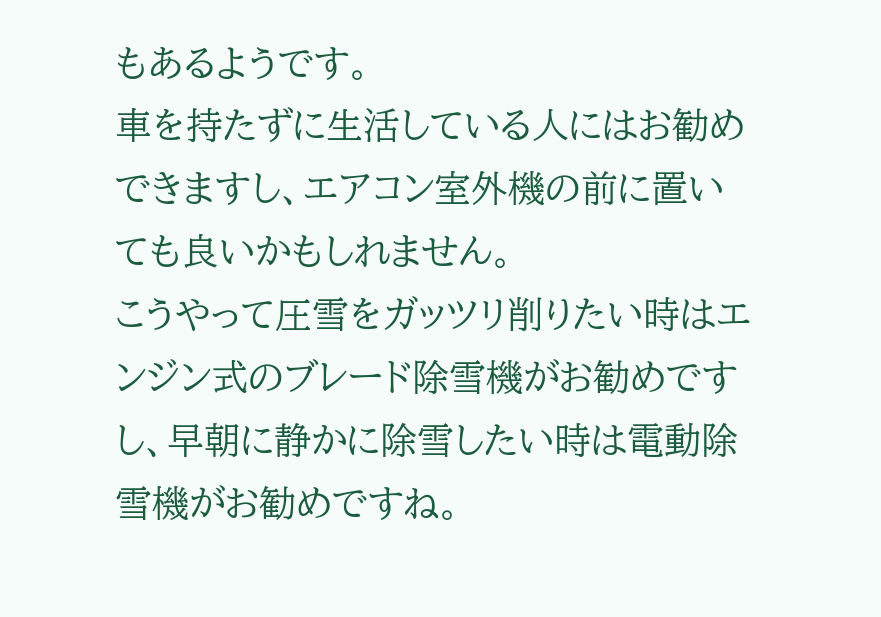もあるようです。
車を持たずに生活している人にはお勧めできますし、エアコン室外機の前に置いても良いかもしれません。
こうやって圧雪をガッツリ削りたい時はエンジン式のブレード除雪機がお勧めですし、早朝に静かに除雪したい時は電動除雪機がお勧めですね。